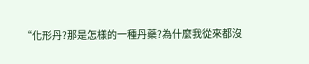“化形丹?那是怎樣的一種丹藥?為什麼我從來都沒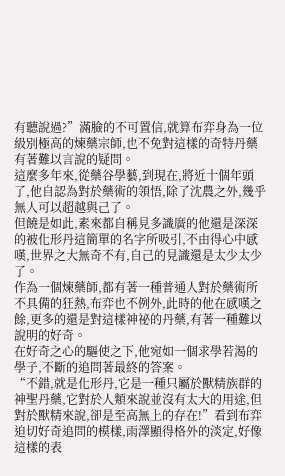有聽說過?”滿臉的不可置信,就算布弈身為一位級別極高的煉藥宗師,也不免對這樣的奇特丹藥有著難以言說的疑問。
這麼多年來,從藥谷學藝,到現在,將近十個年頭了,他自認為對於藥術的領悟,除了沈農之外,幾乎無人可以超越與己了。
但饒是如此,素來都自稱見多識廣的他還是深深的被化形丹這簡單的名字所吸引,不由得心中感嘆,世界之大無奇不有,自己的見識還是太少太少了。
作為一個煉藥師,都有著一種普通人對於藥術所不具備的狂熱,布弈也不例外,此時的他在感嘆之餘,更多的還是對這樣神祕的丹藥,有著一種難以說明的好奇。
在好奇之心的驅使之下,他宛如一個求學若渴的學子,不斷的追問著最終的答案。
“不錯,就是化形丹,它是一種只屬於獸精族群的神聖丹藥,它對於人類來說並沒有太大的用途,但對於獸精來說,卻是至高無上的存在!”看到布弈迫切好奇追問的模樣,雨澤顯得格外的淡定,好像這樣的表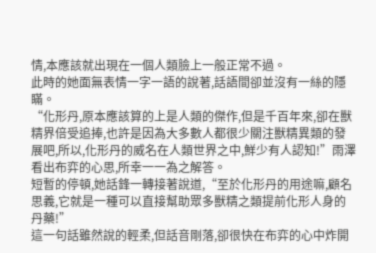情,本應該就出現在一個人類臉上一般正常不過。
此時的她面無表情一字一語的說著,話語間卻並沒有一絲的隱瞞。
“化形丹,原本應該算的上是人類的傑作,但是千百年來,卻在獸精界倍受追捧,也許是因為大多數人都很少關注獸精異類的發展吧,所以,化形丹的威名在人類世界之中,鮮少有人認知!”雨澤看出布弈的心思,所幸一一為之解答。
短暫的停頓,她話鋒一轉接著說道,“至於化形丹的用途嘛,顧名思義,它就是一種可以直接幫助眾多獸精之類提前化形人身的丹藥!”
這一句話雖然說的輕柔,但話音剛落,卻很快在布弈的心中炸開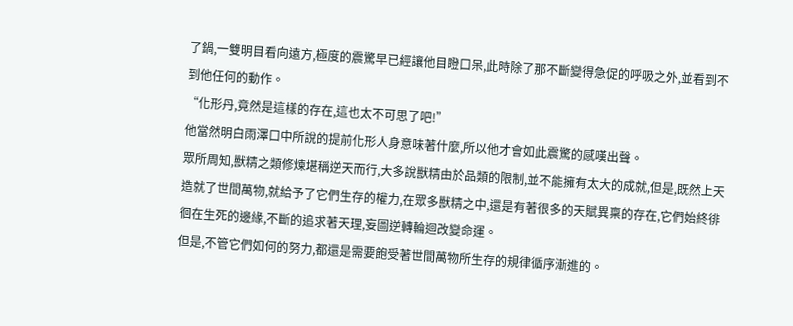了鍋,一雙明目看向遠方,極度的震驚早已經讓他目瞪口呆,此時除了那不斷變得急促的呼吸之外,並看到不到他任何的動作。
“化形丹,竟然是這樣的存在,這也太不可思了吧!”
他當然明白雨澤口中所說的提前化形人身意味著什麼,所以他才會如此震驚的感嘆出聲。
眾所周知,獸精之類修煉堪稱逆天而行,大多說獸精由於品類的限制,並不能擁有太大的成就,但是,既然上天造就了世間萬物,就給予了它們生存的權力,在眾多獸精之中,還是有著很多的天賦異稟的存在,它們始終徘徊在生死的邊緣,不斷的追求著天理,妄圖逆轉輪迴改變命運。
但是,不管它們如何的努力,都還是需要飽受著世間萬物所生存的規律循序漸進的。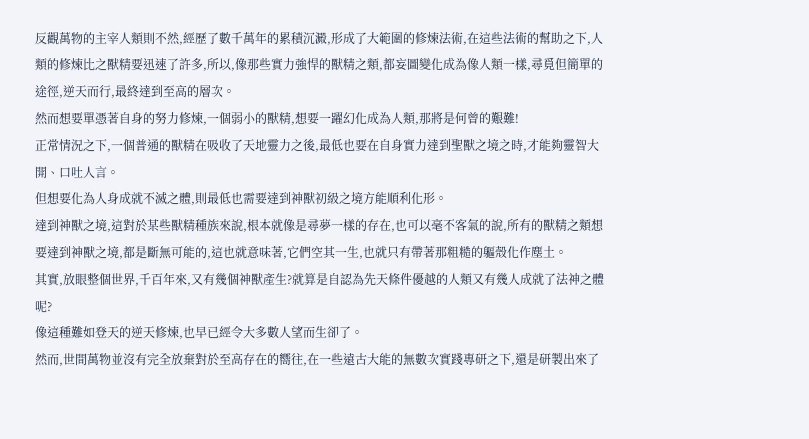反觀萬物的主宰人類則不然,經歷了數千萬年的累積沉澱,形成了大範圍的修煉法術,在這些法術的幫助之下,人類的修煉比之獸精要迅速了許多,所以,像那些實力強悍的獸精之類,都妄圖變化成為像人類一樣,尋覓但簡單的途徑,逆天而行,最終達到至高的層次。
然而想要單憑著自身的努力修煉,一個弱小的獸精,想要一躍幻化成為人類,那將是何曾的艱難!
正常情況之下,一個普通的獸精在吸收了天地靈力之後,最低也要在自身實力達到聖獸之境之時,才能夠靈智大開、口吐人言。
但想要化為人身成就不滅之體,則最低也需要達到神獸初級之境方能順利化形。
達到神獸之境,這對於某些獸精種族來說,根本就像是尋夢一樣的存在,也可以毫不客氣的說,所有的獸精之類想要達到神獸之境,都是斷無可能的,這也就意味著,它們空其一生,也就只有帶著那粗糙的軀殼化作塵土。
其實,放眼整個世界,千百年來,又有幾個神獸產生?就算是自認為先天條件優越的人類又有幾人成就了法神之體呢?
像這種難如登天的逆天修煉,也早已經令大多數人望而生卻了。
然而,世間萬物並沒有完全放棄對於至高存在的嚮往,在一些遠古大能的無數次實踐專研之下,還是研製出來了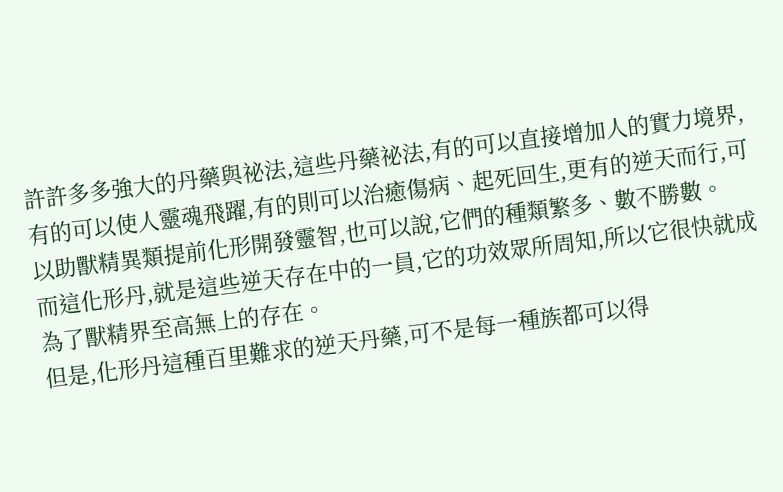許許多多強大的丹藥與祕法,這些丹藥祕法,有的可以直接增加人的實力境界,有的可以使人靈魂飛躍,有的則可以治癒傷病、起死回生,更有的逆天而行,可以助獸精異類提前化形開發靈智,也可以說,它們的種類繁多、數不勝數。
而這化形丹,就是這些逆天存在中的一員,它的功效眾所周知,所以它很快就成為了獸精界至高無上的存在。
但是,化形丹這種百里難求的逆天丹藥,可不是每一種族都可以得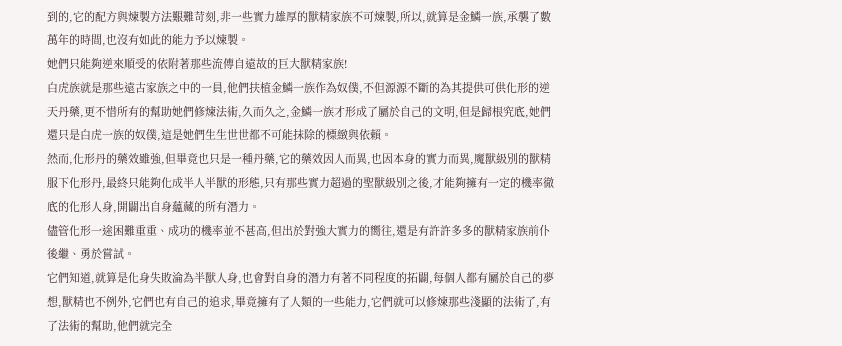到的,它的配方與煉製方法艱難苛刻,非一些實力雄厚的獸精家族不可煉製,所以,就算是金鱗一族,承襲了數萬年的時間,也沒有如此的能力予以煉製。
她們只能夠逆來順受的依附著那些流傳自遠故的巨大獸精家族!
白虎族就是那些遠古家族之中的一員,他們扶植金鱗一族作為奴僕,不但源源不斷的為其提供可供化形的逆天丹藥,更不惜所有的幫助她們修煉法術,久而久之,金鱗一族才形成了屬於自己的文明,但是歸根究底,她們還只是白虎一族的奴僕,這是她們生生世世都不可能抹除的標緻與依賴。
然而,化形丹的藥效雖強,但畢竟也只是一種丹藥,它的藥效因人而異,也因本身的實力而異,魔獸級別的獸精服下化形丹,最終只能夠化成半人半獸的形態,只有那些實力超過的聖獸級別之後,才能夠擁有一定的機率徹底的化形人身,開闢出自身蘊藏的所有潛力。
儘管化形一途困難重重、成功的機率並不甚高,但出於對強大實力的嚮往,還是有許許多多的獸精家族前仆後繼、勇於嘗試。
它們知道,就算是化身失敗淪為半獸人身,也會對自身的潛力有著不同程度的拓闢,每個人都有屬於自己的夢想,獸精也不例外,它們也有自己的追求,畢竟擁有了人類的一些能力,它們就可以修煉那些淺顯的法術了,有了法術的幫助,他們就完全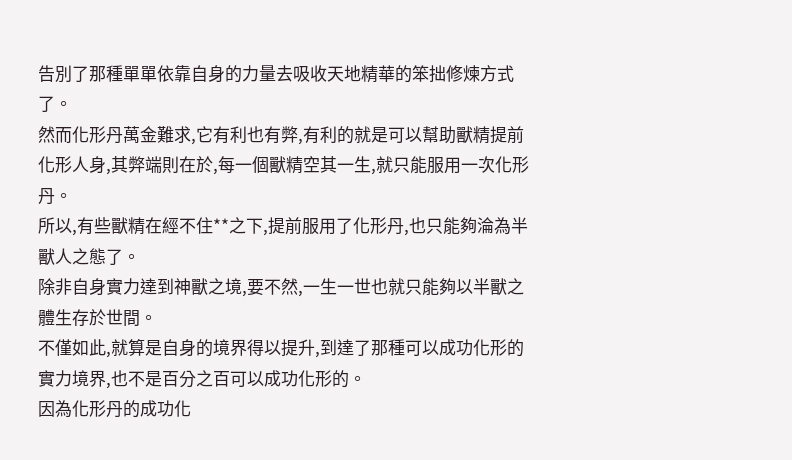告別了那種單單依靠自身的力量去吸收天地精華的笨拙修煉方式了。
然而化形丹萬金難求,它有利也有弊,有利的就是可以幫助獸精提前化形人身,其弊端則在於,每一個獸精空其一生,就只能服用一次化形丹。
所以,有些獸精在經不住**之下,提前服用了化形丹,也只能夠淪為半獸人之態了。
除非自身實力達到神獸之境,要不然,一生一世也就只能夠以半獸之體生存於世間。
不僅如此,就算是自身的境界得以提升,到達了那種可以成功化形的實力境界,也不是百分之百可以成功化形的。
因為化形丹的成功化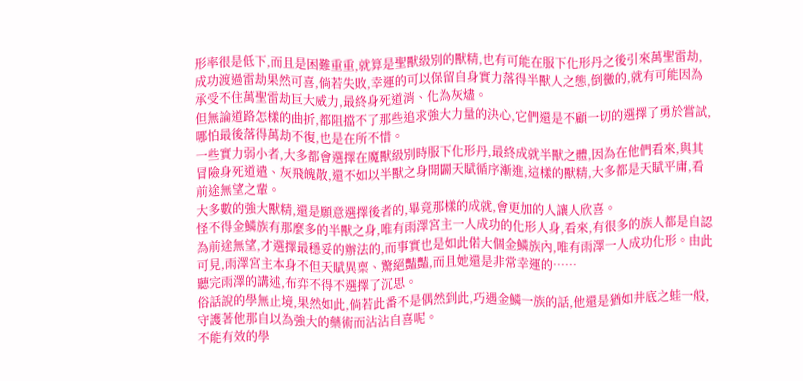形率很是低下,而且是困難重重,就算是聖獸級別的獸精,也有可能在服下化形丹之後引來萬聖雷劫,
成功渡過雷劫果然可喜,倘若失敗,幸運的可以保留自身實力落得半獸人之態,倒黴的,就有可能因為承受不住萬聖雷劫巨大威力,最終身死道消、化為灰燼。
但無論道路怎樣的曲折,都阻擋不了那些追求強大力量的決心,它們還是不顧一切的選擇了勇於嘗試,哪怕最後落得萬劫不復,也是在所不惜。
一些實力弱小者,大多都會選擇在魔獸級別時服下化形丹,最終成就半獸之體,因為在他們看來,與其冒險身死道遣、灰飛魄散,還不如以半獸之身開闢天賦循序漸進,這樣的獸精,大多都是天賦平庸,看前途無望之輩。
大多數的強大獸精,還是願意選擇後者的,畢竟那樣的成就,會更加的人讓人欣喜。
怪不得金鱗族有那麼多的半獸之身,唯有雨澤宮主一人成功的化形人身,看來,有很多的族人都是自認為前途無望,才選擇最穩妥的辦法的,而事實也是如此偌大個金鱗族內,唯有雨澤一人成功化形。由此可見,雨澤宮主本身不但天賦異稟、驚絕豔豔,而且她還是非常幸運的……
聽完雨澤的講述,布弈不得不選擇了沉思。
俗話說的學無止境,果然如此,倘若此番不是偶然到此,巧遇金鱗一族的話,他還是猶如井底之蛙一般,守護著他那自以為強大的藥術而沾沾自喜呢。
不能有效的學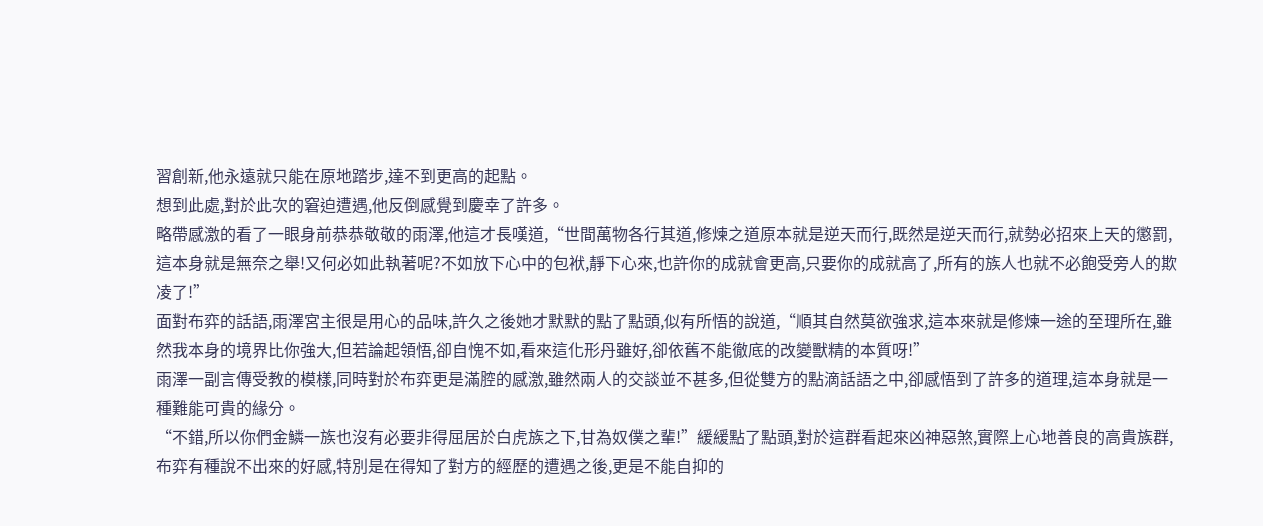習創新,他永遠就只能在原地踏步,達不到更高的起點。
想到此處,對於此次的窘迫遭遇,他反倒感覺到慶幸了許多。
略帶感激的看了一眼身前恭恭敬敬的雨澤,他這才長嘆道,“世間萬物各行其道,修煉之道原本就是逆天而行,既然是逆天而行,就勢必招來上天的懲罰,這本身就是無奈之舉!又何必如此執著呢?不如放下心中的包袱,靜下心來,也許你的成就會更高,只要你的成就高了,所有的族人也就不必飽受旁人的欺凌了!”
面對布弈的話語,雨澤宮主很是用心的品味,許久之後她才默默的點了點頭,似有所悟的說道,“順其自然莫欲強求,這本來就是修煉一途的至理所在,雖然我本身的境界比你強大,但若論起領悟,卻自愧不如,看來這化形丹雖好,卻依舊不能徹底的改變獸精的本質呀!”
雨澤一副言傳受教的模樣,同時對於布弈更是滿腔的感激,雖然兩人的交談並不甚多,但從雙方的點滴話語之中,卻感悟到了許多的道理,這本身就是一種難能可貴的緣分。
“不錯,所以你們金鱗一族也沒有必要非得屈居於白虎族之下,甘為奴僕之輩!”緩緩點了點頭,對於這群看起來凶神惡煞,實際上心地善良的高貴族群,布弈有種說不出來的好感,特別是在得知了對方的經歷的遭遇之後,更是不能自抑的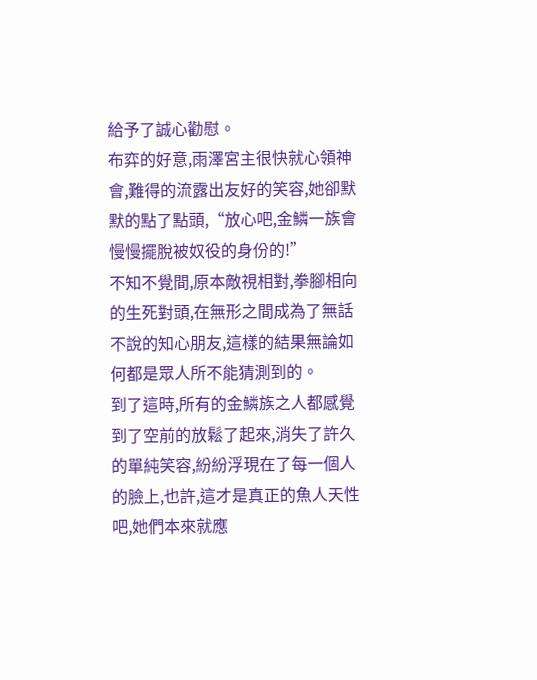給予了誠心勸慰。
布弈的好意,雨澤宮主很快就心領神會,難得的流露出友好的笑容,她卻默默的點了點頭,“放心吧,金鱗一族會慢慢擺脫被奴役的身份的!”
不知不覺間,原本敵視相對,拳腳相向的生死對頭,在無形之間成為了無話不說的知心朋友,這樣的結果無論如何都是眾人所不能猜測到的。
到了這時,所有的金鱗族之人都感覺到了空前的放鬆了起來,消失了許久的單純笑容,紛紛浮現在了每一個人的臉上,也許,這才是真正的魚人天性吧,她們本來就應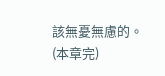該無憂無慮的。
(本章完)